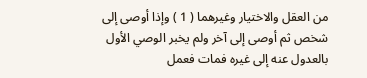من العقل والاختيار وغيرهما ( 1 ) وإذا أوصى إلى شخص ثم أوصى إلى آخر ولم يخبر الوصي الأول بالعدول عنه إلى غيره فمات فعمل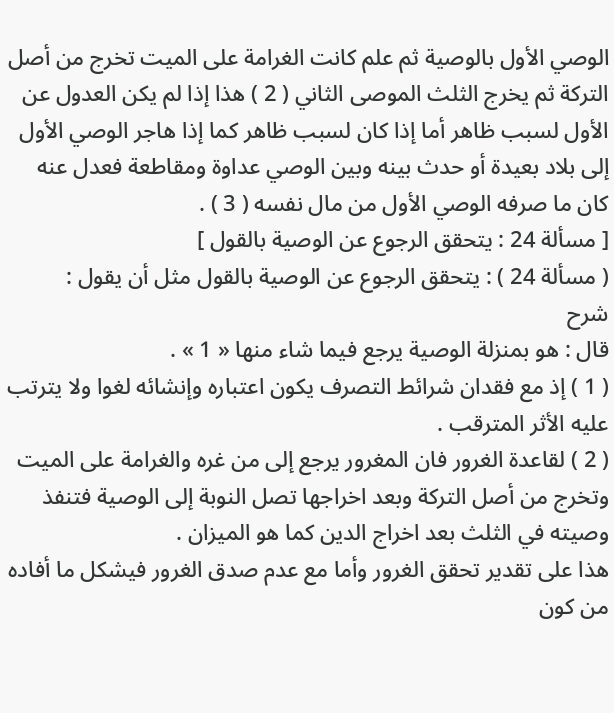الوصي الأول بالوصية ثم علم كانت الغرامة على الميت تخرج من أصل التركة ثم يخرج الثلث الموصى الثاني ( 2 ) هذا إذا لم يكن العدول عن الأول لسبب ظاهر أما إذا كان لسبب ظاهر كما إذا هاجر الوصي الأول إلى بلاد بعيدة أو حدث بينه وبين الوصي عداوة ومقاطعة فعدل عنه كان ما صرفه الوصي الأول من مال نفسه ( 3 ) .
[ مسألة 24 : يتحقق الرجوع عن الوصية بالقول ]
( مسألة 24 ) : يتحقق الرجوع عن الوصية بالقول مثل أن يقول :
شرح
قال : هو بمنزلة الوصية يرجع فيما شاء منها « 1 » .
( 1 ) إذ مع فقدان شرائط التصرف يكون اعتباره وإنشائه لغوا ولا يترتب عليه الأثر المترقب .
( 2 ) لقاعدة الغرور فان المغرور يرجع إلى من غره والغرامة على الميت وتخرج من أصل التركة وبعد اخراجها تصل النوبة إلى الوصية فتنفذ وصيته في الثلث بعد اخراج الدين كما هو الميزان .
هذا على تقدير تحقق الغرور وأما مع عدم صدق الغرور فيشكل ما أفاده من كون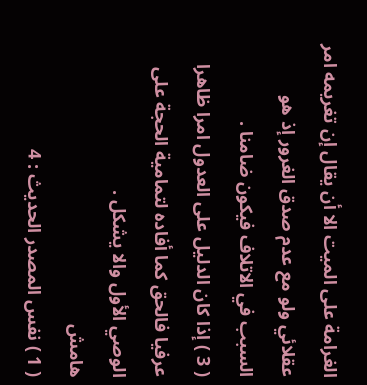الغرامة على الميت الا أن يقال إن تغريمه امر عقلائي ولو مع عدم صدق الغرور إذ هو السبب في الاتلاف فيكون ضامنا .
( 3 ) إذا كان الدليل على العدول امرا ظاهرا عرفيا فالحق كما أفاده لتمامية الحجة على الوصي الأول والا يشكل .
هامش
( 1 ) نفس المصدر الحديث : 4